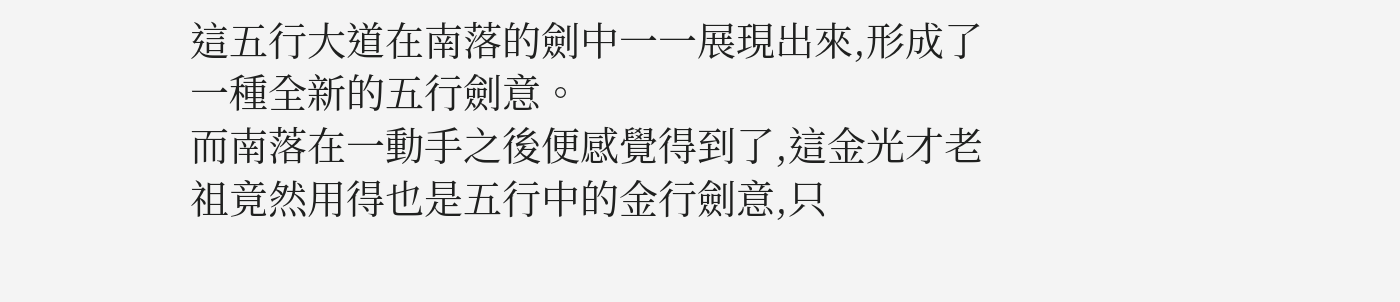這五行大道在南落的劍中一一展現出來,形成了一種全新的五行劍意。
而南落在一動手之後便感覺得到了,這金光才老祖竟然用得也是五行中的金行劍意,只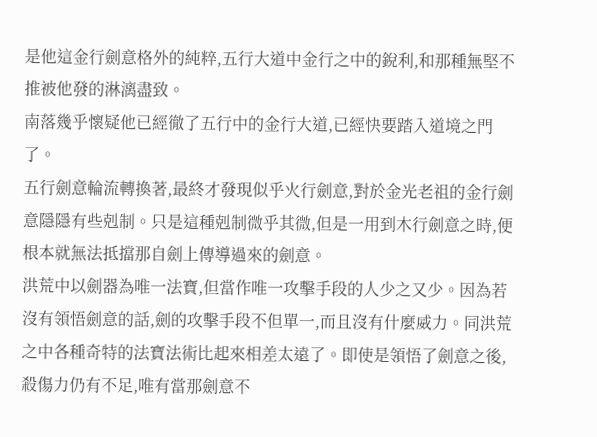是他這金行劍意格外的純粹,五行大道中金行之中的銳利,和那種無堅不推被他發的淋漓盡致。
南落幾乎懷疑他已經徹了五行中的金行大道,已經快要踏入道境之門了。
五行劍意輪流轉換著,最終才發現似乎火行劍意,對於金光老祖的金行劍意隱隱有些剋制。只是這種剋制微乎其微,但是一用到木行劍意之時,便根本就無法抵擋那自劍上傳導過來的劍意。
洪荒中以劍器為唯一法寶,但當作唯一攻擊手段的人少之又少。因為若沒有領悟劍意的話,劍的攻擊手段不但單一,而且沒有什麼威力。同洪荒之中各種奇特的法寶法術比起來相差太遠了。即使是領悟了劍意之後,殺傷力仍有不足,唯有當那劍意不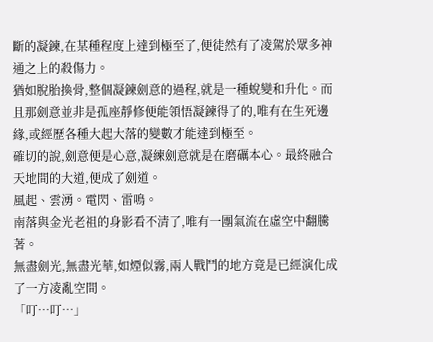斷的凝鍊,在某種程度上達到極至了,便徒然有了凌駕於眾多神通之上的殺傷力。
猶如脫胎換骨,整個凝鍊劍意的過程,就是一種蛻變和升化。而且那劍意並非是孤座靜修便能領悟凝鍊得了的,唯有在生死邊緣,或經歷各種大起大落的變數才能達到極至。
確切的說,劍意便是心意,凝練劍意就是在磨礪本心。最終融合天地間的大道,便成了劍道。
風起、雲湧。電閃、雷鳴。
南落與金光老祖的身影看不清了,唯有一團氣流在虛空中翻騰著。
無盡劍光,無盡光華,如煙似霧,兩人戰鬥的地方竟是已經演化成了一方凌亂空間。
「叮…叮…」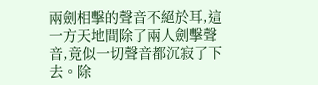兩劍相擊的聲音不絕於耳,這一方天地間除了兩人劍擊聲音,竟似一切聲音都沉寂了下去。除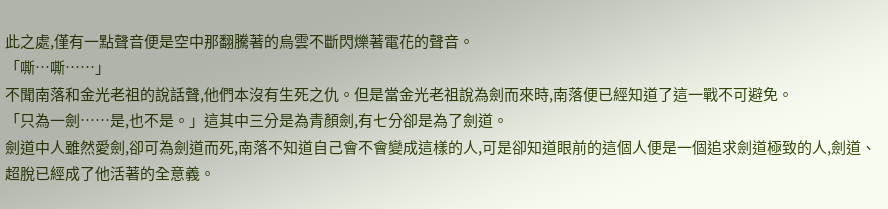此之處,僅有一點聲音便是空中那翻騰著的烏雲不斷閃爍著電花的聲音。
「嘶…嘶……」
不聞南落和金光老祖的說話聲,他們本沒有生死之仇。但是當金光老祖說為劍而來時,南落便已經知道了這一戰不可避免。
「只為一劍……是,也不是。」這其中三分是為青顏劍,有七分卻是為了劍道。
劍道中人雖然愛劍,卻可為劍道而死,南落不知道自己會不會變成這樣的人,可是卻知道眼前的這個人便是一個追求劍道極致的人,劍道、超脫已經成了他活著的全意義。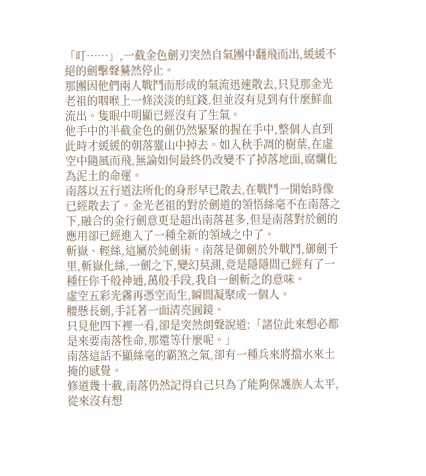「叮……」,一截金色劍刃突然自氣團中翻飛而出,緩緩不絕的劍擊聲驀然停止。
那團因他們兩人戰鬥而形成的氣流迅速散去,只見那金光老祖的咽喉上一條淡淡的紅錢,但並沒有見到有什麼鮮血流出。隻眼中明顯已經沒有了生氣。
他手中的半截金色的劍仍然緊緊的握在手中,整個人直到此時才緩緩的朝落靈山中掉去。如入秋手凋的樹葉,在虛空中隨風而飛,無論如何最終仍改變不了掉落地面,腐爛化為泥土的命運。
南落以五行道法所化的身形早已散去,在戰鬥一開始時像已經散去了。金光老祖的對於劍道的領悟絲毫不在南落之下,融合的金行劍意更是超出南落甚多,但是南落對於劍的應用卻已經進入了一種全新的領域之中了。
斬嶽、輕絲,這屬於純劍術。南落是御劍於外戰鬥,御劍千里,斬嶽化絲,一劍之下,變幻莫測,竟是隱隱間已經有了一種任你千般神通,萬般手段,我自一劍斬之的意味。
虛空五彩光霧再憑空而生,瞬間凝聚成一個人。
腰懸長劍,手託著一面清亮圓鏡。
只見他四下裡一看,卻是突然朗聲說道:「諸位此來想必都是來要南落性命,那還等什麼呢。」
南落這話不顯絲毫的霸煞之氣,卻有一種兵來將擋水來土掩的感覺。
修道幾十載,南落仍然記得自己只為了能夠保護族人太平,從來沒有想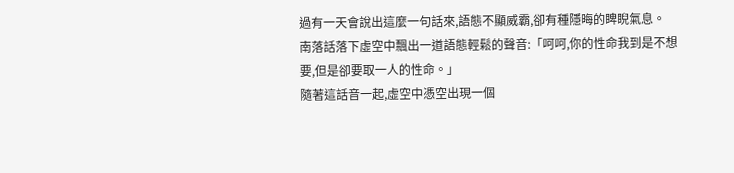過有一天會說出這麼一句話來,語態不顯威霸,卻有種隱晦的睥睨氣息。
南落話落下虛空中飄出一道語態輕鬆的聲音:「呵呵,你的性命我到是不想要,但是卻要取一人的性命。」
隨著這話音一起,虛空中憑空出現一個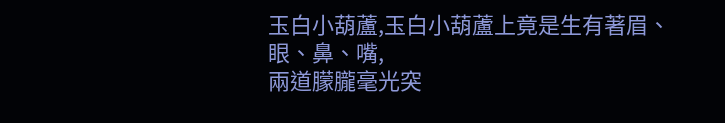玉白小葫蘆,玉白小葫蘆上竟是生有著眉、眼、鼻、嘴,
兩道朦朧毫光突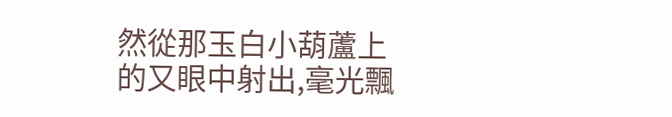然從那玉白小葫蘆上的又眼中射出,毫光飄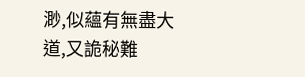渺,似蘊有無盡大道,又詭秘難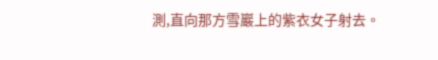測,直向那方雪巖上的紫衣女子射去。